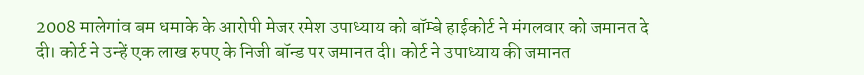2008 मालेगांव बम धमाके के आरोपी मेजर रमेश उपाध्याय को बॉम्बे हाईकोर्ट ने मंगलवार को जमानत दे दी। कोर्ट ने उन्हें एक लाख रुपए के निजी बॉन्ड पर जमानत दी। कोर्ट ने उपाध्याय की जमानत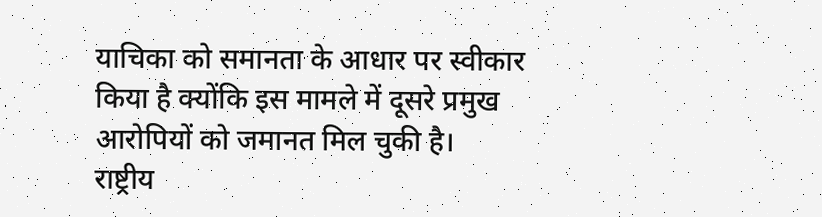याचिका को समानता के आधार पर स्वीकार किया है क्योंकि इस मामले में दूसरे प्रमुख आरोपियों को जमानत मिल चुकी है।
राष्ट्रीय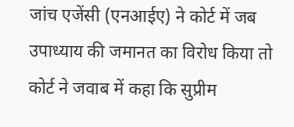जांच एजेंसी (एनआईए) ने कोर्ट में जब उपाध्याय की जमानत का विरोध किया तो कोर्ट ने जवाब में कहा कि सुप्रीम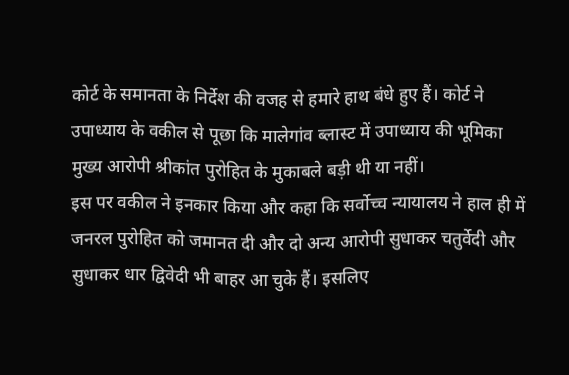कोर्ट के समानता के निर्देश की वजह से हमारे हाथ बंधे हुए हैं। कोर्ट ने उपाध्याय के वकील से पूछा कि मालेगांव ब्लास्ट में उपाध्याय की भूमिका मुख्य आरोपी श्रीकांत पुरोहित के मुकाबले बड़ी थी या नहीं।
इस पर वकील ने इनकार किया और कहा कि सर्वोच्च न्यायालय ने हाल ही में जनरल पुरोहित को जमानत दी और दो अन्य आरोपी सुधाकर चतुर्वेदी और सुधाकर धार द्विवेदी भी बाहर आ चुके हैं। इसलिए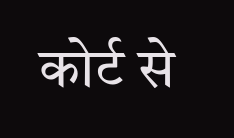कोर्ट से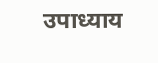उपाध्याय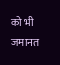को भी जमानत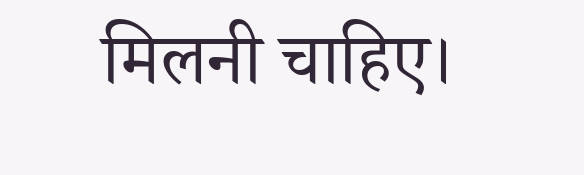मिलनी चाहिए।